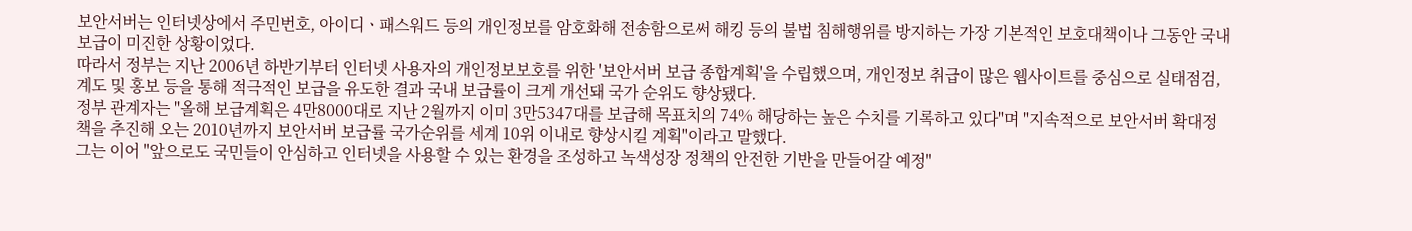보안서버는 인터넷상에서 주민번호, 아이디ㆍ패스워드 등의 개인정보를 암호화해 전송함으로써 해킹 등의 불법 침해행위를 방지하는 가장 기본적인 보호대책이나 그동안 국내 보급이 미진한 상황이었다.
따라서 정부는 지난 2006년 하반기부터 인터넷 사용자의 개인정보보호를 위한 '보안서버 보급 종합계획'을 수립했으며, 개인정보 취급이 많은 웹사이트를 중심으로 실태점검, 계도 및 홍보 등을 통해 적극적인 보급을 유도한 결과 국내 보급률이 크게 개선돼 국가 순위도 향상됐다.
정부 관계자는 "올해 보급계획은 4만8000대로 지난 2월까지 이미 3만5347대를 보급해 목표치의 74% 해당하는 높은 수치를 기록하고 있다"며 "지속적으로 보안서버 확대정책을 추진해 오는 2010년까지 보안서버 보급률 국가순위를 세계 10위 이내로 향상시킬 계획"이라고 말했다.
그는 이어 "앞으로도 국민들이 안심하고 인터넷을 사용할 수 있는 환경을 조성하고 녹색성장 정책의 안전한 기반을 만들어갈 예정"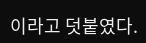이라고 덧붙였다.